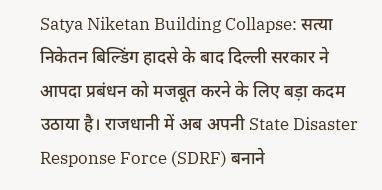Satya Niketan Building Collapse: सत्या निकेतन बिल्डिंग हादसे के बाद दिल्ली सरकार ने आपदा प्रबंधन को मजबूत करने के लिए बड़ा कदम उठाया है। राजधानी में अब अपनी State Disaster Response Force (SDRF) बनाने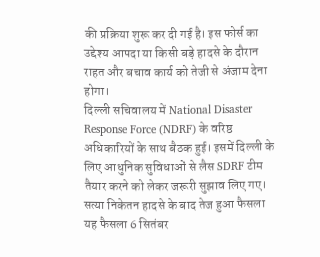की प्रक्रिया शुरू कर दी गई है। इस फोर्स का उद्देश्य आपदा या किसी बड़े हादसे के दौरान राहत और बचाव कार्य को तेजी से अंजाम देना होगा।
दिल्ली सचिवालय में National Disaster Response Force (NDRF) के वरिष्ठ अधिकारियों के साथ बैठक हुई। इसमें दिल्ली के लिए आधुनिक सुविधाओं से लैस SDRF टीम तैयार करने को लेकर जरूरी सुझाव लिए गए।
सत्या निकेतन हादसे के बाद तेज हुआ फैसला
यह फैसला 6 सितंबर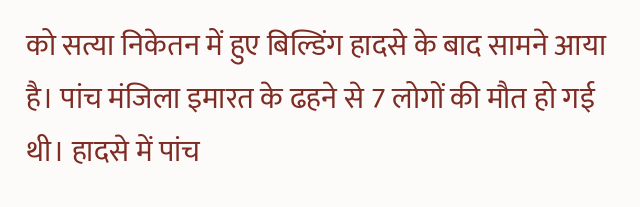को सत्या निकेतन में हुए बिल्डिंग हादसे के बाद सामने आया है। पांच मंजिला इमारत के ढहने से 7 लोगों की मौत हो गई थी। हादसे में पांच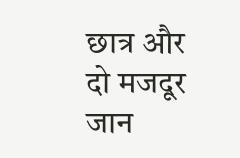छात्र और दो मजदूर जान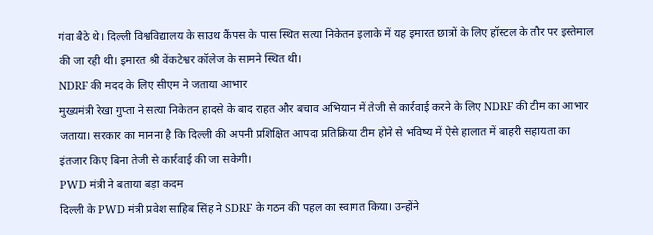गंवा बैठे थे। दिल्ली विश्वविद्यालय के साउथ कैंपस के पास स्थित सत्या निकेतन इलाके में यह इमारत छात्रों के लिए हॉस्टल के तौर पर इस्तेमाल की जा रही थी। इमारत श्री वेंकटेश्वर कॉलेज के सामने स्थित थी।
NDRF की मदद के लिए सीएम ने जताया आभार
मुख्यमंत्री रेखा गुप्ता ने सत्या निकेतन हादसे के बाद राहत और बचाव अभियान में तेजी से कार्रवाई करने के लिए NDRF की टीम का आभार जताया। सरकार का मानना है कि दिल्ली की अपनी प्रशिक्षित आपदा प्रतिक्रिया टीम होने से भविष्य में ऐसे हालात में बाहरी सहायता का इंतजार किए बिना तेजी से कार्रवाई की जा सकेगी।
PWD मंत्री ने बताया बड़ा कदम
दिल्ली के PWD मंत्री प्रवेश साहिब सिंह ने SDRF के गठन की पहल का स्वागत किया। उन्होंने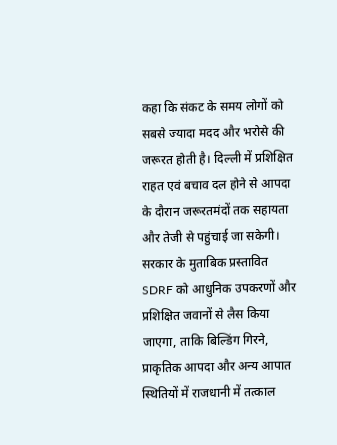कहा कि संकट के समय लोगों को सबसे ज्यादा मदद और भरोसे की जरूरत होती है। दिल्ली में प्रशिक्षित राहत एवं बचाव दल होने से आपदा के दौरान जरूरतमंदों तक सहायता और तेजी से पहुंचाई जा सकेगी।
सरकार के मुताबिक प्रस्तावित SDRF को आधुनिक उपकरणों और प्रशिक्षित जवानों से लैस किया जाएगा, ताकि बिल्डिंग गिरने, प्राकृतिक आपदा और अन्य आपात स्थितियों में राजधानी में तत्काल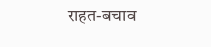राहत-बचाव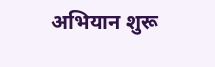अभियान शुरू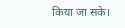किया जा सके।